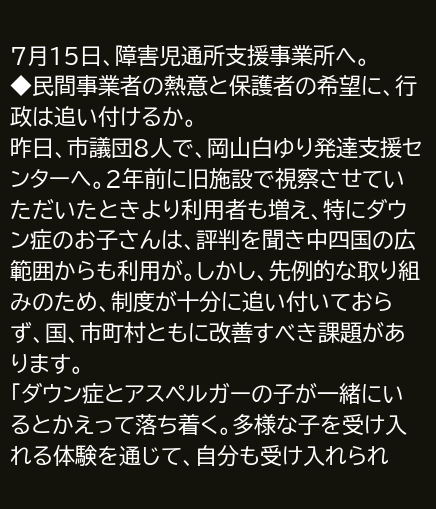7月15日、障害児通所支援事業所へ。
◆民間事業者の熱意と保護者の希望に、行政は追い付けるか。
昨日、市議団8人で、岡山白ゆり発達支援センターへ。2年前に旧施設で視察させていただいたときより利用者も増え、特にダウン症のお子さんは、評判を聞き中四国の広範囲からも利用が。しかし、先例的な取り組みのため、制度が十分に追い付いておらず、国、市町村ともに改善すべき課題があります。
「ダウン症とアスペルガーの子が一緒にいるとかえって落ち着く。多様な子を受け入れる体験を通じて、自分も受け入れられ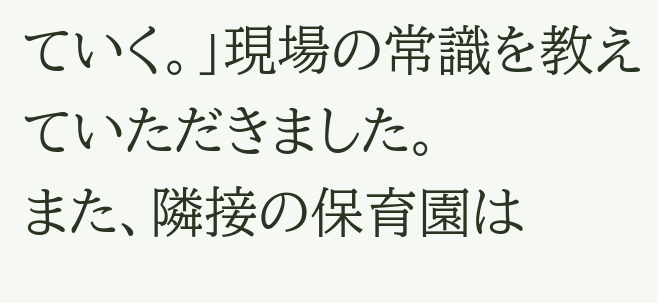ていく。」現場の常識を教えていただきました。
また、隣接の保育園は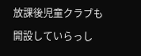放課後児童クラブも開設していらっし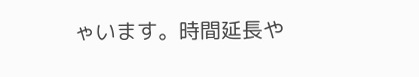ゃいます。時間延長や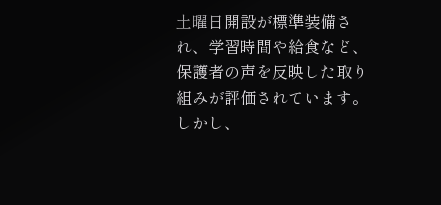土曜日開設が標準装備され、学習時間や給食など、保護者の声を反映した取り組みが評価されています。しかし、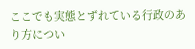ここでも実態とずれている行政のあり方につい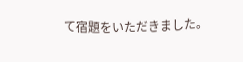て宿題をいただきました。